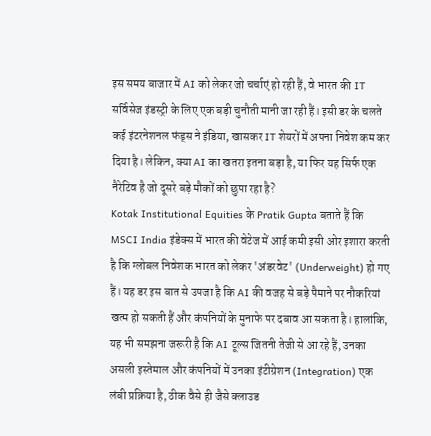इस समय बाजार में AI को लेकर जो चर्चाएं हो रही हैं, वे भारत की IT सर्विसेज इंडस्ट्री के लिए एक बड़ी चुनौती मानी जा रही हैं। इसी डर के चलते कई इंटरनेशनल फंड्स ने इंडिया, खासकर IT शेयरों में अपना निवेश कम कर दिया है। लेकिन, क्या AI का खतरा इतना बड़ा है, या फिर यह सिर्फ एक नैरेटिव है जो दूसरे बड़े मौकों को छुपा रहा है?
Kotak Institutional Equities के Pratik Gupta बताते हैं कि MSCI India इंडेक्स में भारत की वेटेज में आई कमी इसी ओर इशारा करती है कि ग्लोबल निवेशक भारत को लेकर 'अंडरवेट' (Underweight) हो गए हैं। यह डर इस बात से उपजा है कि AI की वजह से बड़े पैमाने पर नौकरियां खत्म हो सकती हैं और कंपनियों के मुनाफे पर दबाव आ सकता है। हालांकि, यह भी समझना जरूरी है कि AI टूल्स जितनी तेजी से आ रहे हैं, उनका असली इस्तेमाल और कंपनियों में उनका इंटीग्रेशन (Integration) एक लंबी प्रक्रिया है, ठीक वैसे ही जैसे क्लाउड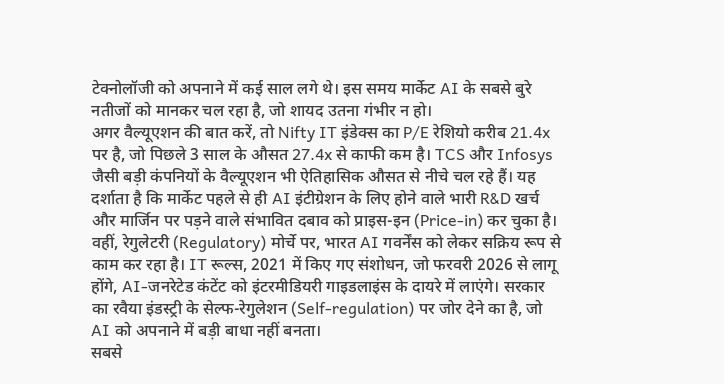टेक्नोलॉजी को अपनाने में कई साल लगे थे। इस समय मार्केट AI के सबसे बुरे नतीजों को मानकर चल रहा है, जो शायद उतना गंभीर न हो।
अगर वैल्यूएशन की बात करें, तो Nifty IT इंडेक्स का P/E रेशियो करीब 21.4x पर है, जो पिछले 3 साल के औसत 27.4x से काफी कम है। TCS और Infosys जैसी बड़ी कंपनियों के वैल्यूएशन भी ऐतिहासिक औसत से नीचे चल रहे हैं। यह दर्शाता है कि मार्केट पहले से ही AI इंटीग्रेशन के लिए होने वाले भारी R&D खर्च और मार्जिन पर पड़ने वाले संभावित दबाव को प्राइस-इन (Price-in) कर चुका है।
वहीं, रेगुलेटरी (Regulatory) मोर्चे पर, भारत AI गवर्नेंस को लेकर सक्रिय रूप से काम कर रहा है। IT रूल्स, 2021 में किए गए संशोधन, जो फरवरी 2026 से लागू होंगे, AI-जनरेटेड कंटेंट को इंटरमीडियरी गाइडलाइंस के दायरे में लाएंगे। सरकार का रवैया इंडस्ट्री के सेल्फ-रेगुलेशन (Self-regulation) पर जोर देने का है, जो AI को अपनाने में बड़ी बाधा नहीं बनता।
सबसे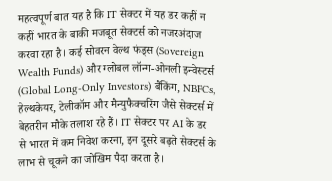महत्वपूर्ण बात यह है कि IT सेक्टर में यह डर कहीं न कहीं भारत के बाकी मजबूत सेक्टर्स को नजरअंदाज करवा रहा है। कई सोवरन वेल्थ फंड्स (Sovereign Wealth Funds) और ग्लोबल लॉन्ग-ओनली इन्वेस्टर्स (Global Long-Only Investors) बैंकिंग, NBFCs, हेल्थकेयर, टेलीकॉम और मैन्युफैक्चरिंग जैसे सेक्टर्स में बेहतरीन मौके तलाश रहे हैं। IT सेक्टर पर AI के डर से भारत में कम निवेश करना, इन दूसरे बढ़ते सेक्टर्स के लाभ से चूकने का जोखिम पैदा करता है।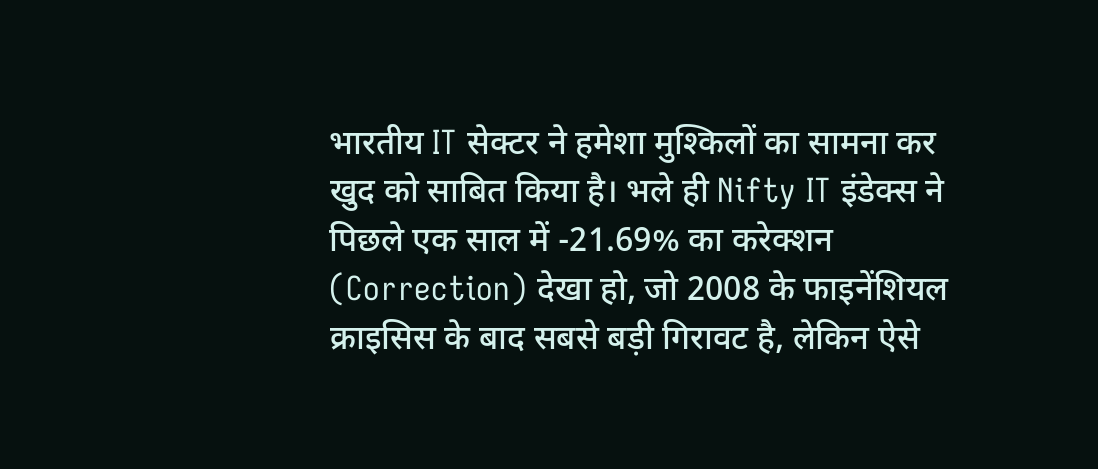भारतीय IT सेक्टर ने हमेशा मुश्किलों का सामना कर खुद को साबित किया है। भले ही Nifty IT इंडेक्स ने पिछले एक साल में -21.69% का करेक्शन (Correction) देखा हो, जो 2008 के फाइनेंशियल क्राइसिस के बाद सबसे बड़ी गिरावट है, लेकिन ऐसे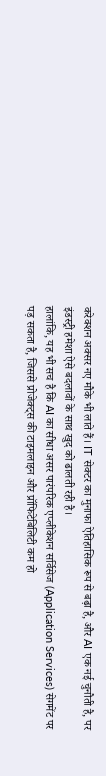करेक्शन अक्सर नए मौके भी लाते हैं। IT सेक्टर का मुनाफा ऐतिहासिक रूप से बढ़ा है, और AI एक नई चुनौती है, पर इंडस्ट्री हमेशा ऐसे बदलावों के साथ खुद को ढालती रही है।
हालांकि, यह भी सच है कि AI का सीधा असर पारंपरिक एप्लीकेशन सर्विसेज (Application Services) सेगमेंट पर पड़ सकता है, जिससे प्रोजेक्ट्स की टाइमलाइन और प्रॉफिटेबिलिटी कम हो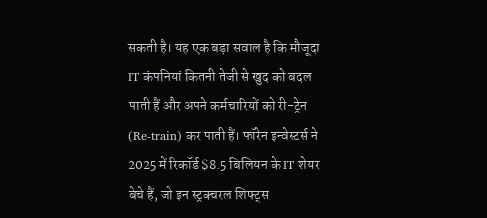सकती है। यह एक बड़ा सवाल है कि मौजूदा IT कंपनियां कितनी तेजी से खुद को बदल पाती हैं और अपने कर्मचारियों को री-ट्रेन (Re-train) कर पाती हैं। फॉरेन इन्वेस्टर्स ने 2025 में रिकॉर्ड $8.5 बिलियन के IT शेयर बेचे हैं, जो इन स्ट्रक्चरल शिफ्ट्स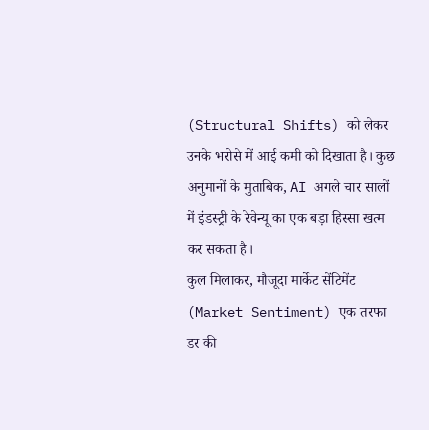(Structural Shifts) को लेकर उनके भरोसे में आई कमी को दिखाता है। कुछ अनुमानों के मुताबिक, AI अगले चार सालों में इंडस्ट्री के रेवेन्यू का एक बड़ा हिस्सा खत्म कर सकता है।
कुल मिलाकर, मौजूदा मार्केट सेंटिमेंट (Market Sentiment) एक तरफा डर की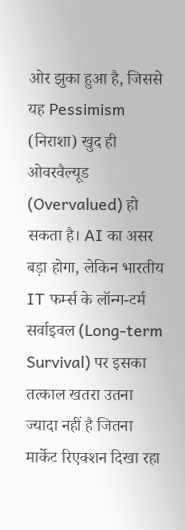ओर झुका हुआ है, जिससे यह Pessimism (निराशा) खुद ही ओवरवैल्यूड (Overvalued) हो सकता है। AI का असर बड़ा होगा, लेकिन भारतीय IT फर्म्स के लॉन्ग-टर्म सर्वाइवल (Long-term Survival) पर इसका तत्काल खतरा उतना ज्यादा नहीं है जितना मार्केट रिएक्शन दिखा रहा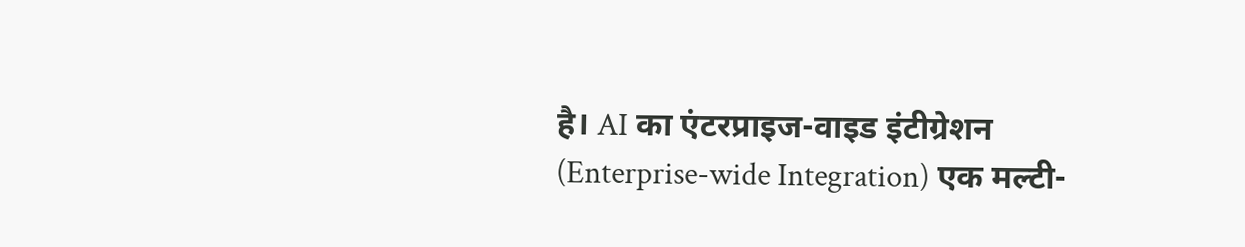है। AI का एंटरप्राइज-वाइड इंटीग्रेशन (Enterprise-wide Integration) एक मल्टी-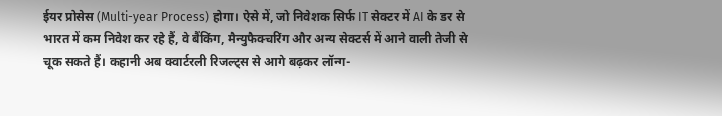ईयर प्रोसेस (Multi-year Process) होगा। ऐसे में, जो निवेशक सिर्फ IT सेक्टर में AI के डर से भारत में कम निवेश कर रहे हैं, वे बैंकिंग, मैन्युफैक्चरिंग और अन्य सेक्टर्स में आने वाली तेजी से चूक सकते हैं। कहानी अब क्वार्टरली रिजल्ट्स से आगे बढ़कर लॉन्ग-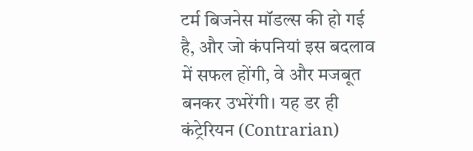टर्म बिजनेस मॉडल्स की हो गई है, और जो कंपनियां इस बदलाव में सफल होंगी, वे और मजबूत बनकर उभरेंगी। यह डर ही कंट्रेरियन (Contrarian)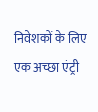निवेशकों के लिए एक अच्छा एंट्री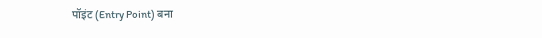पॉइंट (Entry Point) बना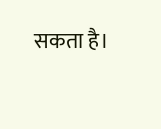सकता है।